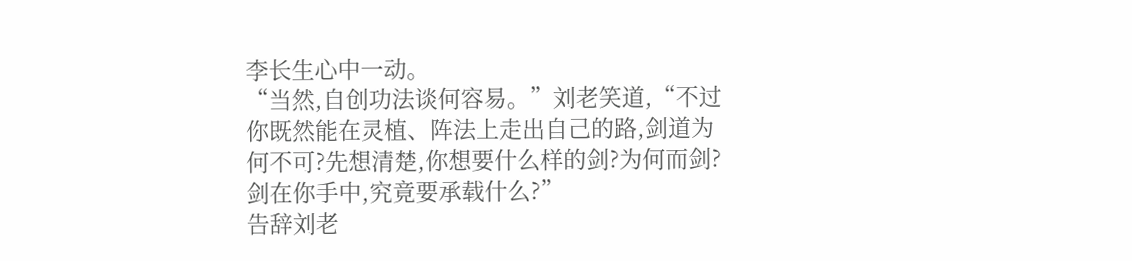李长生心中一动。
“当然,自创功法谈何容易。”刘老笑道,“不过你既然能在灵植、阵法上走出自己的路,剑道为何不可?先想清楚,你想要什么样的剑?为何而剑?剑在你手中,究竟要承载什么?”
告辞刘老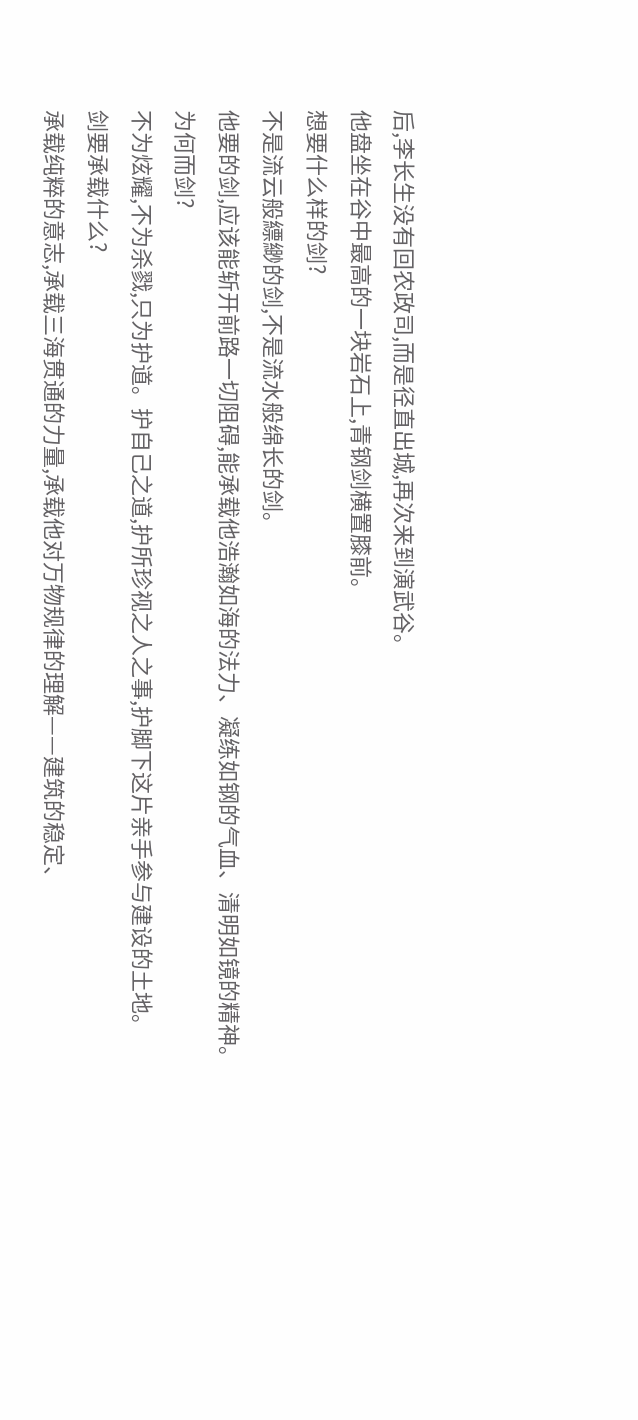后,李长生没有回农政司,而是径直出城,再次来到演武谷。
他盘坐在谷中最高的一块岩石上,青钢剑横置膝前。
想要什么样的剑?
不是流云般縹緲的剑,不是流水般绵长的剑。
他要的剑,应该能斩开前路一切阻碍,能承载他浩瀚如海的法力、凝练如钢的气血、清明如镜的精神。
为何而剑?
不为炫耀,不为杀戮,只为护道。护自己之道,护所珍视之人之事,护脚下这片亲手参与建设的土地。
剑要承载什么?
承载纯粹的意志,承载三海贯通的力量,承载他对万物规律的理解——建筑的稳定、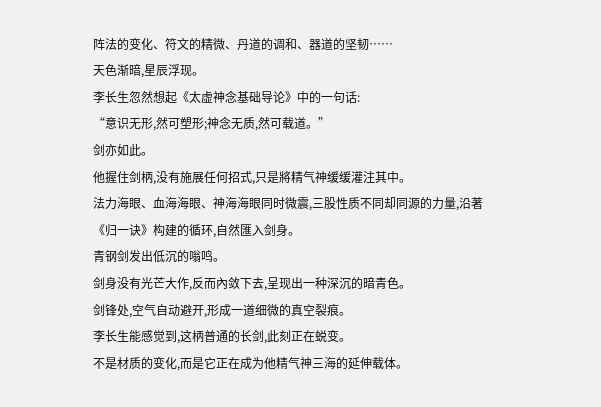阵法的变化、符文的精微、丹道的调和、器道的坚韧……
天色渐暗,星辰浮现。
李长生忽然想起《太虚神念基础导论》中的一句话:
“意识无形,然可塑形;神念无质,然可载道。”
剑亦如此。
他握住剑柄,没有施展任何招式,只是將精气神缓缓灌注其中。
法力海眼、血海海眼、神海海眼同时微震,三股性质不同却同源的力量,沿著《归一诀》构建的循环,自然匯入剑身。
青钢剑发出低沉的嗡鸣。
剑身没有光芒大作,反而內敛下去,呈现出一种深沉的暗青色。
剑锋处,空气自动避开,形成一道细微的真空裂痕。
李长生能感觉到,这柄普通的长剑,此刻正在蜕变。
不是材质的变化,而是它正在成为他精气神三海的延伸载体。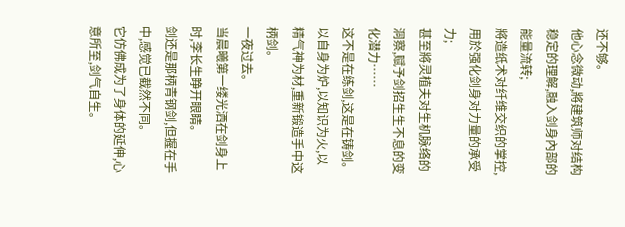还不够。
他心念微动,將建筑师对结构稳定的理解,融入剑身內部的能量流转;
將造纸术对纤维交织的掌控,用於强化剑身对力量的承受力;
甚至將灵植夫对生机脉络的洞察,赋予剑招生生不息的变化潜力……
这不是在练剑,这是在铸剑。
以自身为炉,以知识为火,以精气神为材,重新锻造手中这柄剑。
一夜过去。
当晨曦第一缕光洒在剑身上时,李长生睁开眼睛。
剑还是那柄青钢剑,但握在手中,感觉已截然不同。
它仿佛成为了身体的延伸,心意所至,剑气自生。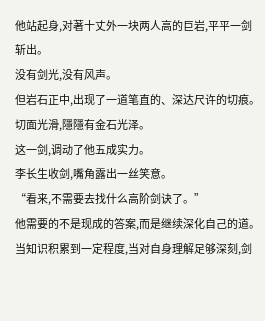他站起身,对著十丈外一块两人高的巨岩,平平一剑斩出。
没有剑光,没有风声。
但岩石正中,出现了一道笔直的、深达尺许的切痕。切面光滑,隱隱有金石光泽。
这一剑,调动了他五成实力。
李长生收剑,嘴角露出一丝笑意。
“看来,不需要去找什么高阶剑诀了。”
他需要的不是现成的答案,而是继续深化自己的道。
当知识积累到一定程度,当对自身理解足够深刻,剑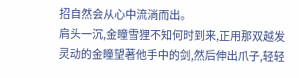招自然会从心中流淌而出。
肩头一沉,金瞳雪狸不知何时到来,正用那双越发灵动的金瞳望著他手中的剑,然后伸出爪子,轻轻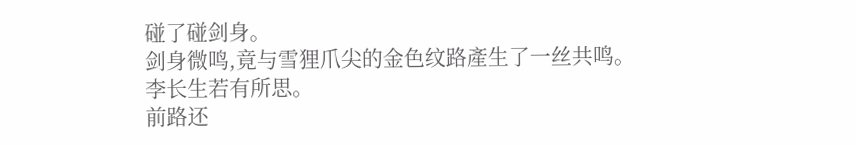碰了碰剑身。
剑身微鸣,竟与雪狸爪尖的金色纹路產生了一丝共鸣。
李长生若有所思。
前路还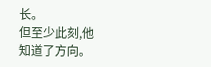长。
但至少此刻,他知道了方向。